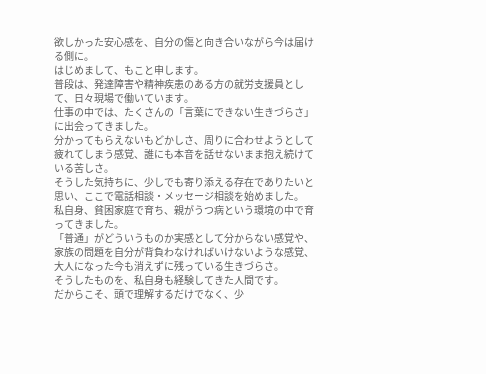欲しかった安心感を、自分の傷と向き合いながら今は届ける側に。
はじめまして、もこと申します。
普段は、発達障害や精神疾患のある方の就労支援員として、日々現場で働いています。
仕事の中では、たくさんの「言葉にできない生きづらさ」に出会ってきました。
分かってもらえないもどかしさ、周りに合わせようとして疲れてしまう感覚、誰にも本音を話せないまま抱え続けている苦しさ。
そうした気持ちに、少しでも寄り添える存在でありたいと思い、ここで電話相談・メッセージ相談を始めました。
私自身、貧困家庭で育ち、親がうつ病という環境の中で育ってきました。
「普通」がどういうものか実感として分からない感覚や、家族の問題を自分が背負わなければいけないような感覚、大人になった今も消えずに残っている生きづらさ。
そうしたものを、私自身も経験してきた人間です。
だからこそ、頭で理解するだけでなく、少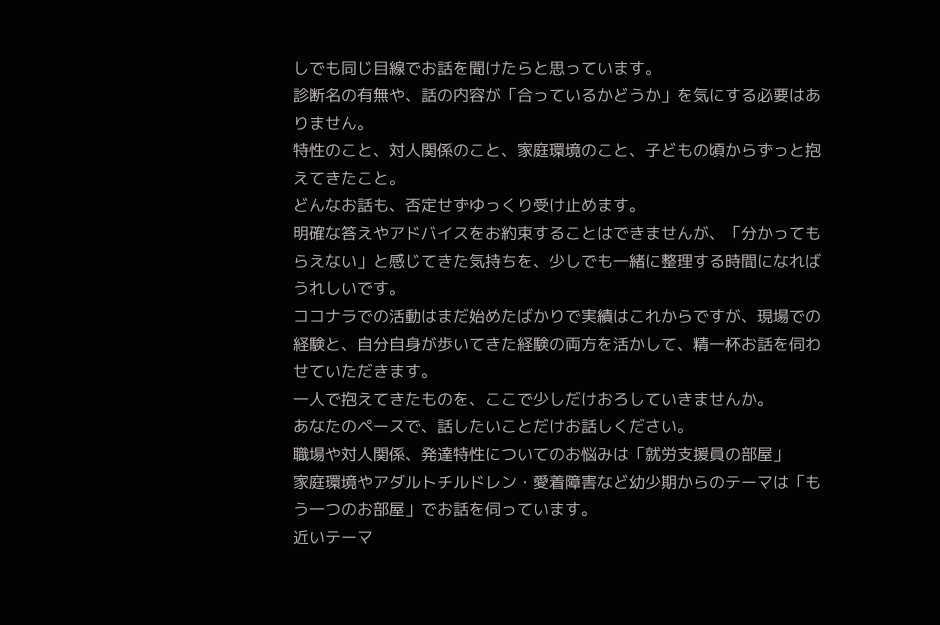しでも同じ目線でお話を聞けたらと思っています。
診断名の有無や、話の内容が「合っているかどうか」を気にする必要はありません。
特性のこと、対人関係のこと、家庭環境のこと、子どもの頃からずっと抱えてきたこと。
どんなお話も、否定せずゆっくり受け止めます。
明確な答えやアドバイスをお約束することはできませんが、「分かってもらえない」と感じてきた気持ちを、少しでも一緒に整理する時間になればうれしいです。
ココナラでの活動はまだ始めたばかりで実績はこれからですが、現場での経験と、自分自身が歩いてきた経験の両方を活かして、精一杯お話を伺わせていただきます。
一人で抱えてきたものを、ここで少しだけおろしていきませんか。
あなたのペースで、話したいことだけお話しください。
職場や対人関係、発達特性についてのお悩みは「就労支援員の部屋」
家庭環境やアダルトチルドレン・愛着障害など幼少期からのテーマは「もう一つのお部屋」でお話を伺っています。
近いテーマ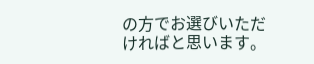の方でお選びいただければと思います。